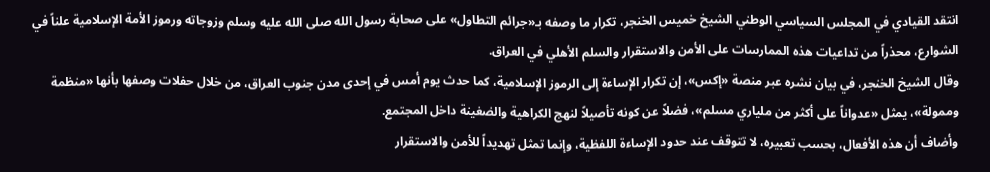انتقد القيادي في المجلس السياسي الوطني الشيخ خميس الخنجر، تكرار ما وصفه بـ«جرائم التطاول» على صحابة رسول الله صلى الله عليه وسلم وزوجاته ورموز الأمة الإسلامية علناً في الشوارع، محذراً من تداعيات هذه الممارسات على الأمن والاستقرار والسلم الأهلي في العراق.
وقال الشيخ الخنجر، في بيان نشره عبر منصة «إكس»، إن تكرار الإساءة إلى الرموز الإسلامية، كما حدث يوم أمس في إحدى مدن جنوب العراق، من خلال حفلات وصفها بأنها «منظمة وممولة»، يمثل «عدواناً على أكثر من ملياري مسلم»، فضلاً عن كونه تأصيلاً لنهج الكراهية والضغينة داخل المجتمع.
وأضاف أن هذه الأفعال، بحسب تعبيره، لا تتوقف عند حدود الإساءة اللفظية، وإنما تمثل تهديداً للأمن والاستقرار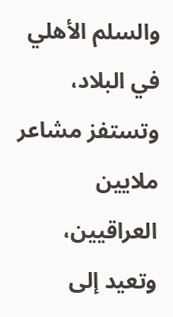والسلم الأهلي في البلاد، وتستفز مشاعر ملايين العراقيين، وتعيد إلى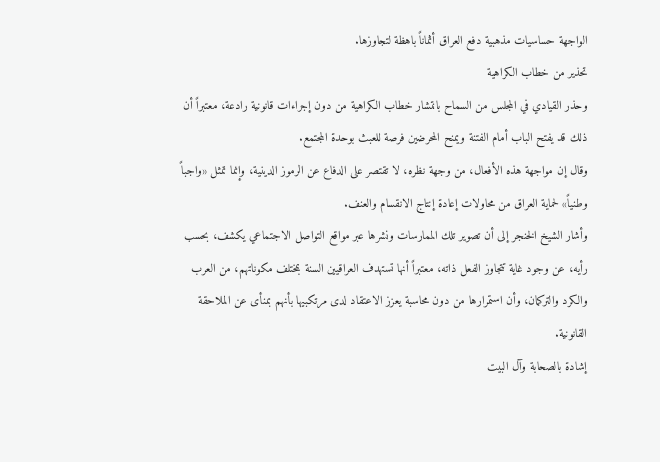الواجهة حساسيات مذهبية دفع العراق أثماناً باهظة لتجاوزها.
تحذير من خطاب الكراهية
وحذر القيادي في المجلس من السماح بانتشار خطاب الكراهية من دون إجراءات قانونية رادعة، معتبراً أن ذلك قد يفتح الباب أمام الفتنة ويمنح المحرضين فرصة للعبث بوحدة المجتمع.
وقال إن مواجهة هذه الأفعال، من وجهة نظره، لا تقتصر على الدفاع عن الرموز الدينية، وإنما تمثل «واجباً وطنياً» لحماية العراق من محاولات إعادة إنتاج الانقسام والعنف.
وأشار الشيخ الخنجر إلى أن تصوير تلك الممارسات ونشرها عبر مواقع التواصل الاجتماعي يكشف، بحسب رأيه، عن وجود غاية تتجاوز الفعل ذاته، معتبراً أنها تستهدف العراقيين السنة بمختلف مكوناتهم، من العرب والكرد والتركمان، وأن استمرارها من دون محاسبة يعزز الاعتقاد لدى مرتكبيها بأنهم بمنأى عن الملاحقة القانونية.
إشادة بالصحابة وآل البيت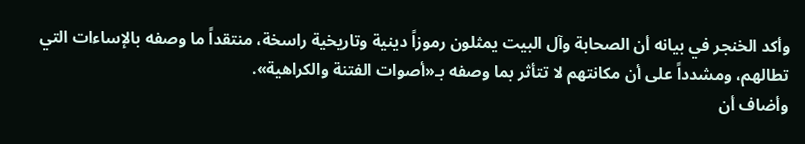وأكد الخنجر في بيانه أن الصحابة وآل البيت يمثلون رموزاً دينية وتاريخية راسخة، منتقداً ما وصفه بالإساءات التي تطالهم، ومشدداً على أن مكانتهم لا تتأثر بما وصفه بـ«أصوات الفتنة والكراهية».
وأضاف أن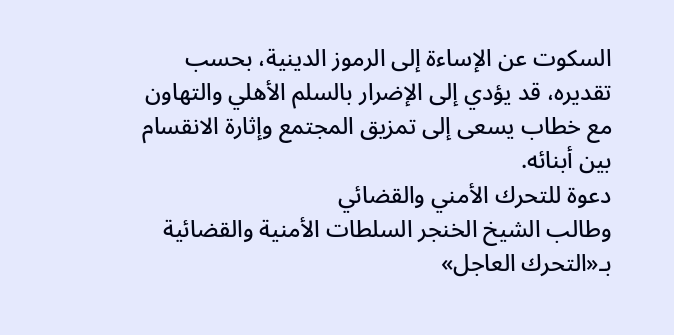السكوت عن الإساءة إلى الرموز الدينية، بحسب تقديره، قد يؤدي إلى الإضرار بالسلم الأهلي والتهاون مع خطاب يسعى إلى تمزيق المجتمع وإثارة الانقسام بين أبنائه.
دعوة للتحرك الأمني والقضائي
وطالب الشيخ الخنجر السلطات الأمنية والقضائية بـ«التحرك العاجل»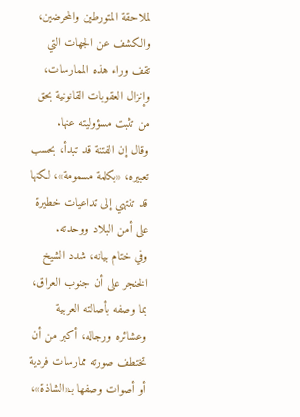لملاحقة المتورطين والمحرضين، والكشف عن الجهات التي تقف وراء هذه الممارسات، وإنزال العقوبات القانونية بحق من تثبت مسؤوليته عنها.
وقال إن الفتنة قد تبدأ، بحسب تعبيره، «بكلمة مسمومة»، لكنها قد تنتهي إلى تداعيات خطيرة على أمن البلاد ووحدته.
وفي ختام بيانه، شدد الشيخ الخنجر على أن جنوب العراق، بما وصفه بأصالته العربية وعشائره ورجاله، أكبر من أن تختطف صورته ممارسات فردية أو أصوات وصفها بـ«الشاذة»،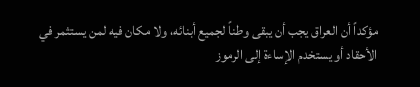مؤكداً أن العراق يجب أن يبقى وطناً لجميع أبنائه، ولا مكان فيه لمن يستثمر في الأحقاد أو يستخدم الإساءة إلى الرموز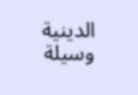الدينية وسيلة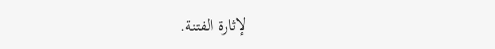لإثارة الفتنة.